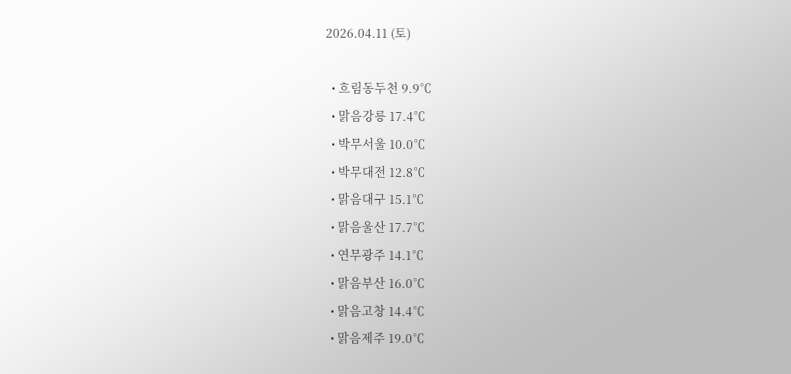2026.04.11 (토)

  • 흐림동두천 9.9℃
  • 맑음강릉 17.4℃
  • 박무서울 10.0℃
  • 박무대전 12.8℃
  • 맑음대구 15.1℃
  • 맑음울산 17.7℃
  • 연무광주 14.1℃
  • 맑음부산 16.0℃
  • 맑음고창 14.4℃
  • 맑음제주 19.0℃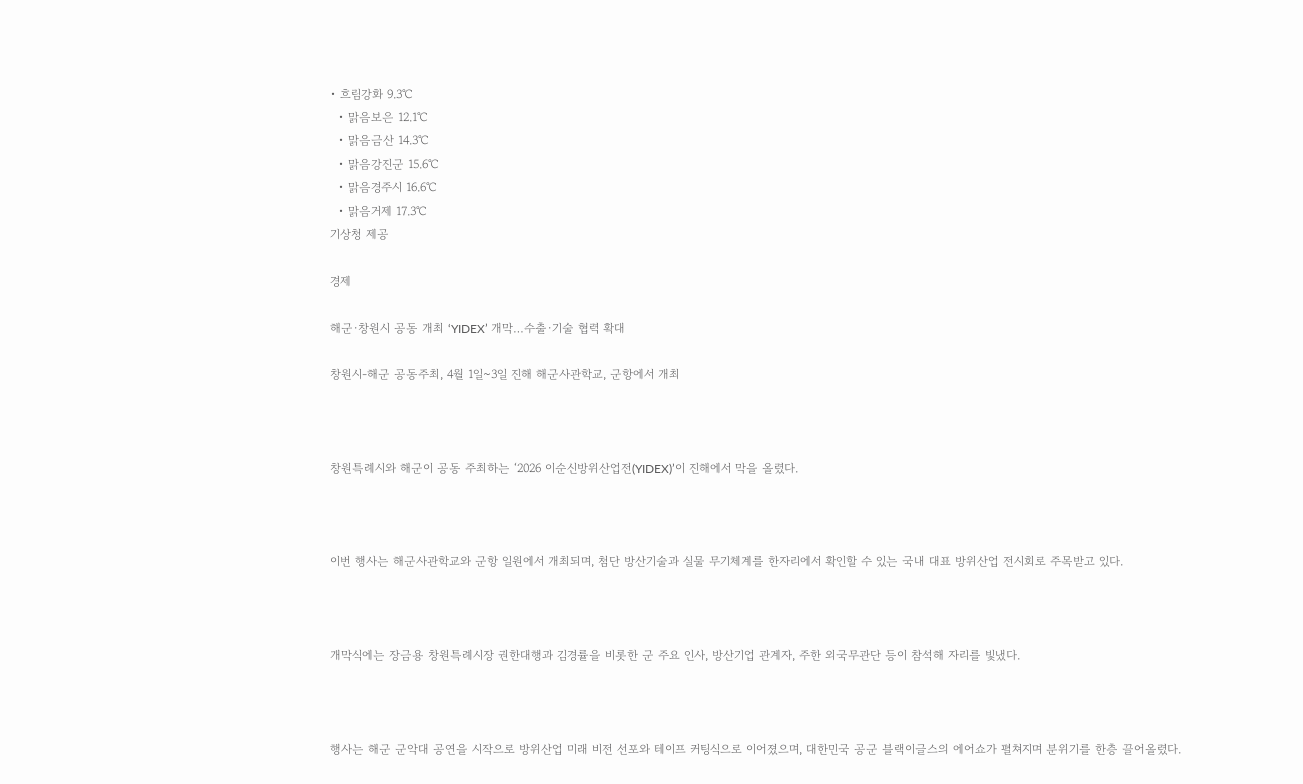• 흐림강화 9.3℃
  • 맑음보은 12.1℃
  • 맑음금산 14.3℃
  • 맑음강진군 15.6℃
  • 맑음경주시 16.6℃
  • 맑음거제 17.3℃
기상청 제공

경제

해군·창원시 공동 개최 ‘YIDEX’ 개막…수출·기술 협력 확대

창원시-해군 공동주최, 4월 1일~3일 진해 해군사관학교, 군항에서 개최



창원특례시와 해군이 공동 주최하는 ‘2026 이순신방위산업전(YIDEX)’이 진해에서 막을 올렸다.



이번 행사는 해군사관학교와 군항 일원에서 개최되며, 첨단 방산기술과 실물 무기체계를 한자리에서 확인할 수 있는 국내 대표 방위산업 전시회로 주목받고 있다.



개막식에는 장금용 창원특례시장 권한대행과 김경률을 비롯한 군 주요 인사, 방산기업 관계자, 주한 외국무관단 등이 참석해 자리를 빛냈다.



행사는 해군 군악대 공연을 시작으로 방위산업 미래 비전 선포와 테이프 커팅식으로 이어졌으며, 대한민국 공군 블랙이글스의 에어쇼가 펼쳐지며 분위기를 한층 끌어올렸다.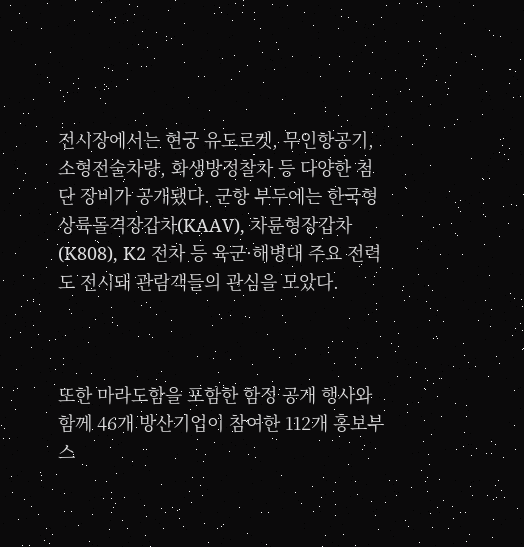전시장에서는 현궁 유도로켓, 무인항공기, 소형전술차량, 화생방정찰차 등 다양한 첨단 장비가 공개됐다. 군항 부두에는 한국형 상륙돌격장갑차(KAAV), 차륜형장갑차(K808), K2 전차 등 육군·해병대 주요 전력도 전시돼 관람객들의 관심을 모았다.



또한 마라도함을 포함한 함정 공개 행사와 함께 46개 방산기업이 참여한 112개 홍보부스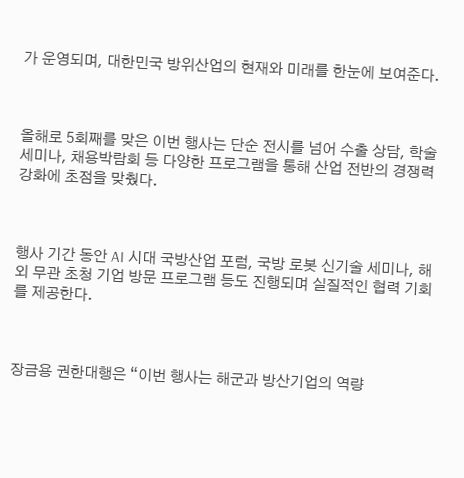가 운영되며, 대한민국 방위산업의 현재와 미래를 한눈에 보여준다.



올해로 5회째를 맞은 이번 행사는 단순 전시를 넘어 수출 상담, 학술 세미나, 채용박람회 등 다양한 프로그램을 통해 산업 전반의 경쟁력 강화에 초점을 맞췄다.



행사 기간 동안 AI 시대 국방산업 포럼, 국방 로봇 신기술 세미나, 해외 무관 초청 기업 방문 프로그램 등도 진행되며 실질적인 협력 기회를 제공한다.



장금용 권한대행은 “이번 행사는 해군과 방산기업의 역량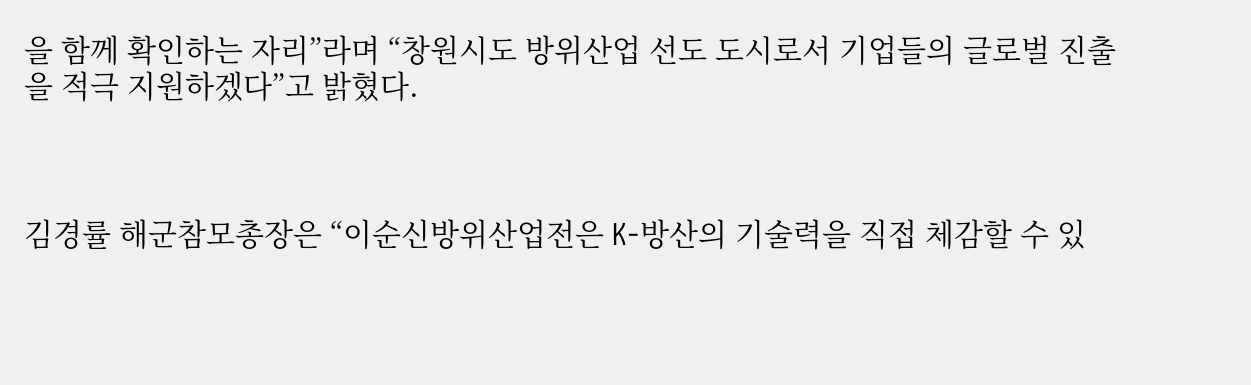을 함께 확인하는 자리”라며 “창원시도 방위산업 선도 도시로서 기업들의 글로벌 진출을 적극 지원하겠다”고 밝혔다.



김경률 해군참모총장은 “이순신방위산업전은 K-방산의 기술력을 직접 체감할 수 있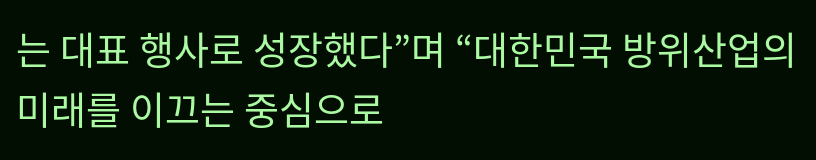는 대표 행사로 성장했다”며 “대한민국 방위산업의 미래를 이끄는 중심으로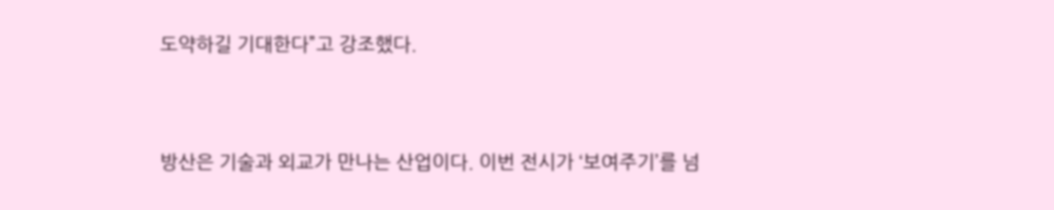도약하길 기대한다”고 강조했다.



방산은 기술과 외교가 만나는 산업이다. 이번 전시가 ‘보여주기’를 넘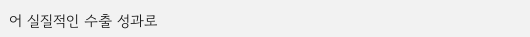어 실질적인 수출 성과로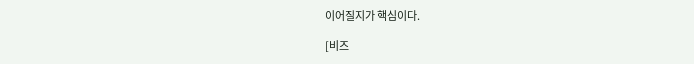이어질지가 핵심이다.

[비즈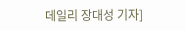데일리 장대성 기자]